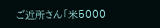ご近所さん「米5000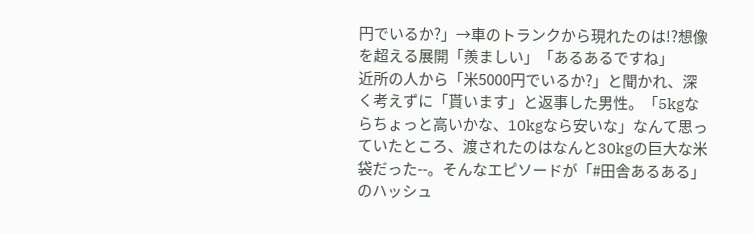円でいるか?」→車のトランクから現れたのは!?想像を超える展開「羨ましい」「あるあるですね」
近所の人から「米5000円でいるか?」と聞かれ、深く考えずに「貰います」と返事した男性。「5kgならちょっと高いかな、10kgなら安いな」なんて思っていたところ、渡されたのはなんと30kgの巨大な米袋だった--。そんなエピソードが「#田舎あるある」のハッシュ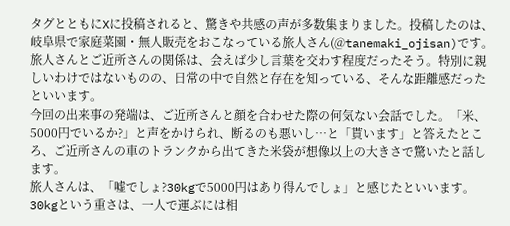タグとともにXに投稿されると、驚きや共感の声が多数集まりました。投稿したのは、岐阜県で家庭菜園・無人販売をおこなっている旅人さん(@tanemaki_ojisan)です。
旅人さんとご近所さんの関係は、会えば少し言葉を交わす程度だったそう。特別に親しいわけではないものの、日常の中で自然と存在を知っている、そんな距離感だったといいます。
今回の出来事の発端は、ご近所さんと顔を合わせた際の何気ない会話でした。「米、5000円でいるか?」と声をかけられ、断るのも悪いし…と「貰います」と答えたところ、ご近所さんの車のトランクから出てきた米袋が想像以上の大きさで驚いたと話します。
旅人さんは、「嘘でしょ?30kgで5000円はあり得んでしょ」と感じたといいます。30kgという重さは、一人で運ぶには相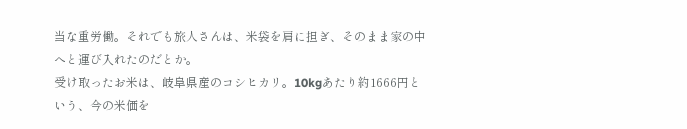当な重労働。それでも旅人さんは、米袋を肩に担ぎ、そのまま家の中へと運び入れたのだとか。
受け取ったお米は、岐阜県産のコシヒカリ。10kgあたり約1666円という、今の米価を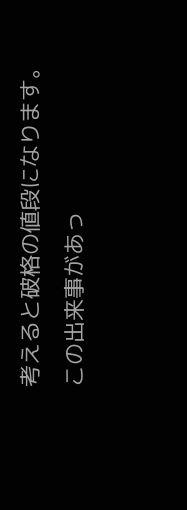考えると破格の値段になります。この出来事があっ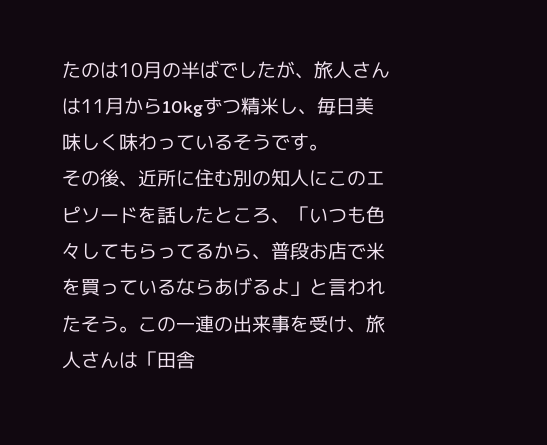たのは10月の半ばでしたが、旅人さんは11月から10kgずつ精米し、毎日美味しく味わっているそうです。
その後、近所に住む別の知人にこのエピソードを話したところ、「いつも色々してもらってるから、普段お店で米を買っているならあげるよ」と言われたそう。この一連の出来事を受け、旅人さんは「田舎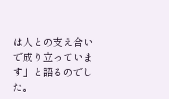は人との支え合いで成り立っています」と語るのでした。